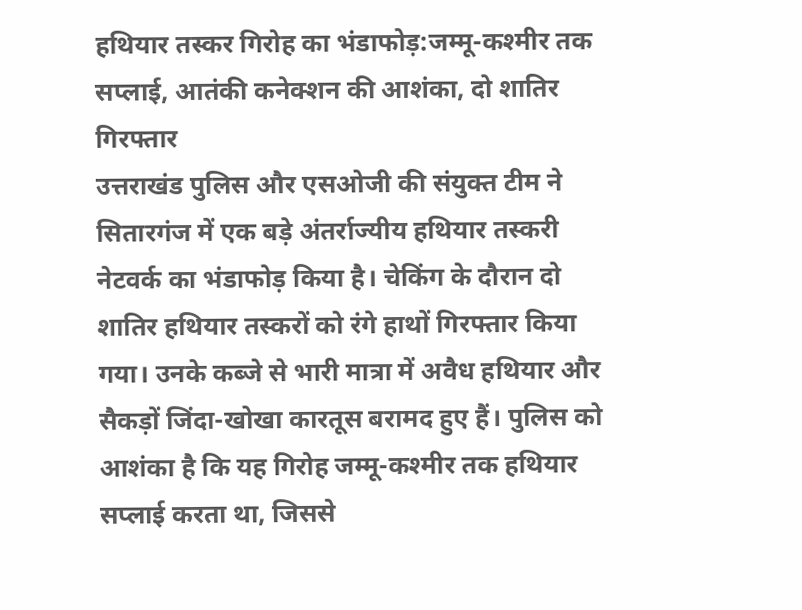हथियार तस्कर गिरोह का भंडाफोड़:जम्मू-कश्मीर तक सप्लाई, आतंकी कनेक्शन की आशंका, दो शातिर गिरफ्तार
उत्तराखंड पुलिस और एसओजी की संयुक्त टीम ने सितारगंज में एक बड़े अंतर्राज्यीय हथियार तस्करी नेटवर्क का भंडाफोड़ किया है। चेकिंग के दौरान दो शातिर हथियार तस्करों को रंगे हाथों गिरफ्तार किया गया। उनके कब्जे से भारी मात्रा में अवैध हथियार और सैकड़ों जिंदा-खोखा कारतूस बरामद हुए हैं। पुलिस को आशंका है कि यह गिरोह जम्मू-कश्मीर तक हथियार सप्लाई करता था, जिससे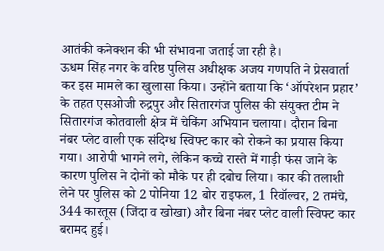आतंकी कनेक्शन की भी संभावना जताई जा रही है।
ऊधम सिंह नगर के वरिष्ठ पुलिस अधीक्षक अजय गणपति ने प्रेसवार्ता कर इस मामले का खुलासा किया। उन्होंने बताया कि ‘ऑपरेशन प्रहार’ के तहत एसओजी रुद्रपुर और सितारगंज पुलिस की संयुक्त टीम ने सितारगंज कोतवाली क्षेत्र में चेकिंग अभियान चलाया। दौरान बिना नंबर प्लेट वाली एक संदिग्ध स्विफ्ट कार को रोकने का प्रयास किया गया। आरोपी भागने लगे, लेकिन कच्चे रास्ते में गाड़ी फंस जाने के कारण पुलिस ने दोनों को मौके पर ही दबोच लिया। कार की तलाशी लेने पर पुलिस को 2 पोनिया 12 बोर राइफल, 1 रिवॉल्वर, 2 तमंचे, 344 कारतूस (जिंदा व खोखा) और बिना नंबर प्लेट वाली स्विफ्ट कार बरामद हुई।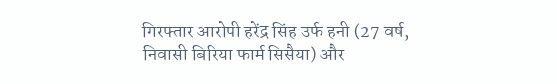गिरफ्तार आरोपी हरेंद्र सिंह उर्फ हनी (27 वर्ष, निवासी बिरिया फार्म सिसैया) और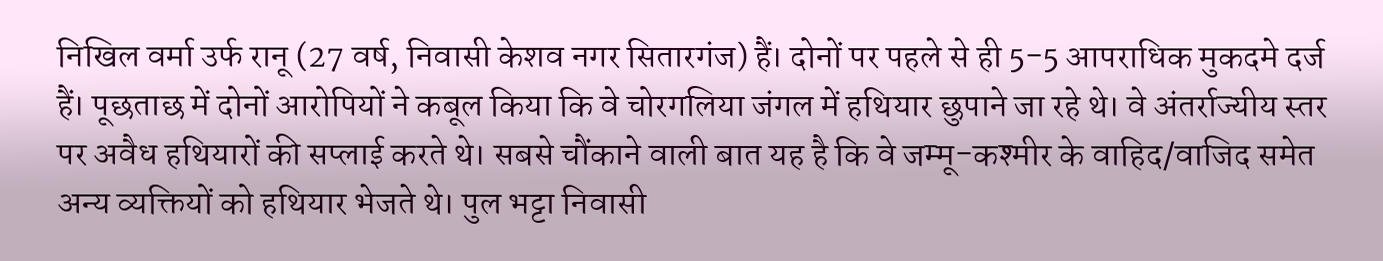निखिल वर्मा उर्फ रानू (27 वर्ष, निवासी केशव नगर सितारगंज) हैं। दोनों पर पहले से ही 5-5 आपराधिक मुकदमे दर्ज हैं। पूछताछ में दोनों आरोपियों ने कबूल किया कि वे चोरगलिया जंगल में हथियार छुपाने जा रहे थे। वे अंतर्राज्यीय स्तर पर अवैध हथियारों की सप्लाई करते थे। सबसे चौंकाने वाली बात यह है कि वे जम्मू-कश्मीर के वाहिद/वाजिद समेत अन्य व्यक्तियों को हथियार भेजते थे। पुल भट्टा निवासी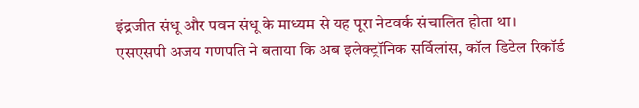इंद्रजीत संधू और पवन संधू के माध्यम से यह पूरा नेटवर्क संचालित होता था। एसएसपी अजय गणपति ने बताया कि अब इलेक्ट्रॉनिक सर्विलांस, कॉल डिटेल रिकॉर्ड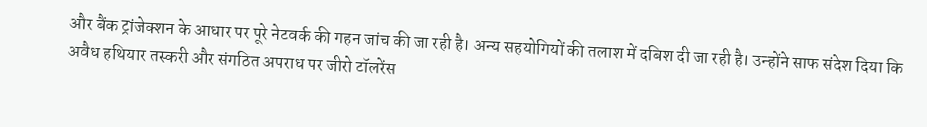और बैंक ट्रांजेक्शन के आधार पर पूरे नेटवर्क की गहन जांच की जा रही है। अन्य सहयोगियों की तलाश में दबिश दी जा रही है। उन्होंने साफ संदेश दिया कि अवैध हथियार तस्करी और संगठित अपराध पर जीरो टॉलरेंस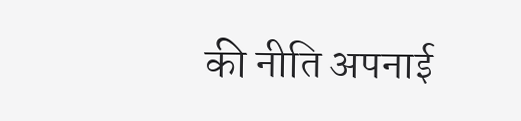की नीति अपनाई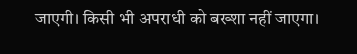जाएगी। किसी भी अपराधी को बख्शा नहीं जाएगा।